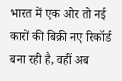भारत में एक ओर तो नई कारों की बिक्री नए रिकॉर्ड बना रही है, वहीं अब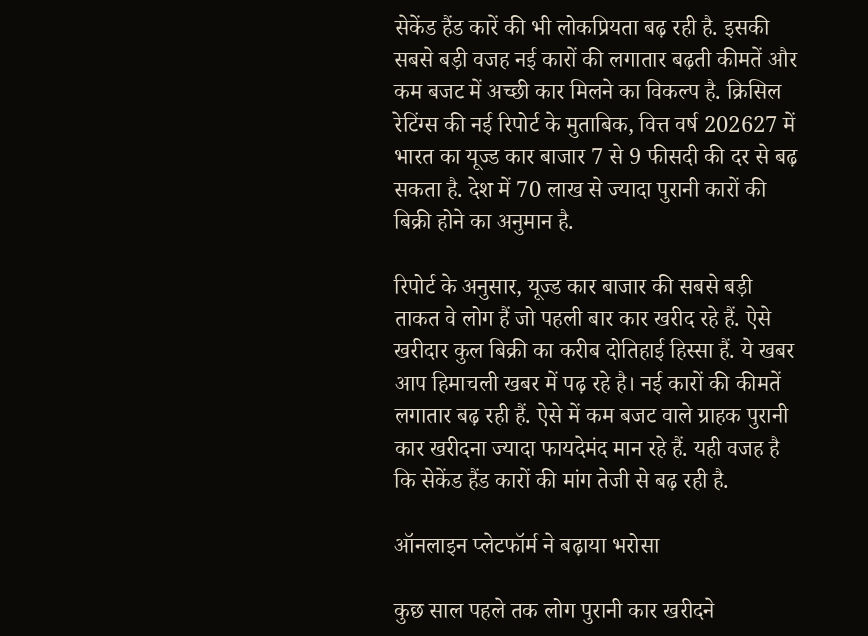सेकेंड हैंड कारें की भी लोकप्रियता बढ़ रही है. इसकी सबसे बड़ी वजह नई कारों की लगातार बढ़ती कीमतें और कम बजट में अच्छी कार मिलने का विकल्प है. क्रिसिल रेटिंग्स की नई रिपोर्ट के मुताबिक, वित्त वर्ष 202627 में भारत का यूज्ड कार बाजार 7 से 9 फीसदी की दर से बढ़ सकता है. देश में 70 लाख से ज्यादा पुरानी कारों की बिक्री होने का अनुमान है.

रिपोर्ट के अनुसार, यूज्ड कार बाजार की सबसे बड़ी ताकत वे लोग हैं जो पहली बार कार खरीद रहे हैं. ऐसे खरीदार कुल बिक्री का करीब दोतिहाई हिस्सा हैं. ये खबर आप हिमाचली खबर में पढ़ रहे है। नई कारों की कीमतें लगातार बढ़ रही हैं. ऐसे में कम बजट वाले ग्राहक पुरानी कार खरीदना ज्यादा फायदेमंद मान रहे हैं. यही वजह है कि सेकेंड हैंड कारों की मांग तेजी से बढ़ रही है.

ऑनलाइन प्लेटफॉर्म ने बढ़ाया भरोसा

कुछ साल पहले तक लोग पुरानी कार खरीदने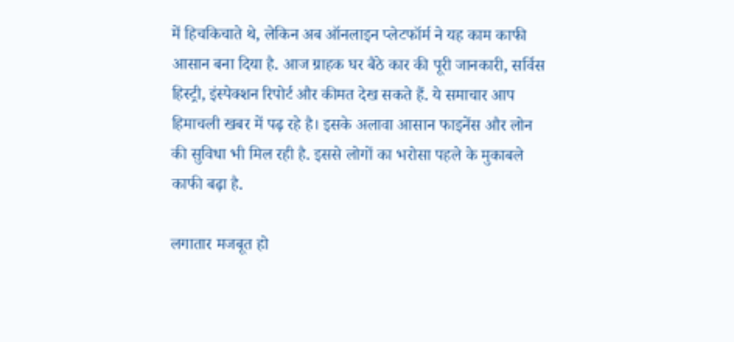में हिचकिचाते थे, लेकिन अब ऑनलाइन प्लेटफॉर्म ने यह काम काफी आसान बना दिया है. आज ग्राहक घर बैठे कार की पूरी जानकारी, सर्विस हिस्ट्री, इंस्पेक्शन रिपोर्ट और कीमत देख सकते हैं. ये समाचार आप हिमाचली खबर में पढ़ रहे है। इसके अलावा आसान फाइनेंस और लोन की सुविधा भी मिल रही है. इससे लोगों का भरोसा पहले के मुकाबले काफी बढ़ा है.

लगातार मजबूत हो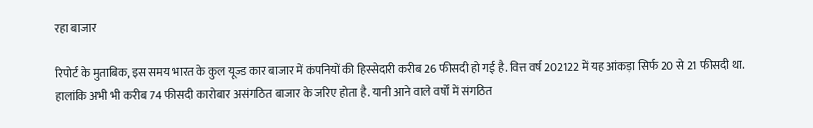रहा बाजार

रिपोर्ट के मुताबिक, इस समय भारत के कुल यूज्ड कार बाजार में कंपनियों की हिस्सेदारी करीब 26 फीसदी हो गई है. वित्त वर्ष 202122 में यह आंकड़ा सिर्फ 20 से 21 फीसदी था. हालांकि अभी भी करीब 74 फीसदी कारोबार असंगठित बाजार के जरिए होता है. यानी आने वाले वर्षों में संगठित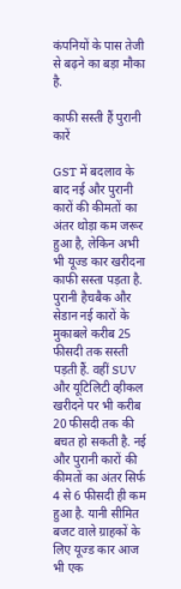कंपनियों के पास तेजी से बढ़ने का बड़ा मौका है.

काफी सस्ती हैं पुरानी कारें

GST में बदलाव के बाद नई और पुरानी कारों की कीमतों का अंतर थोड़ा कम जरूर हुआ है, लेकिन अभी भी यूज्ड कार खरीदना काफी सस्ता पड़ता है. पुरानी हैचबैक और सेडान नई कारों के मुकाबले करीब 25 फीसदी तक सस्ती पड़ती हैं. वहीं SUV और यूटिलिटी व्हीकल खरीदने पर भी करीब 20 फीसदी तक की बचत हो सकती है. नई और पुरानी कारों की कीमतों का अंतर सिर्फ 4 से 6 फीसदी ही कम हुआ है. यानी सीमित बजट वाले ग्राहकों के लिए यूज्ड कार आज भी एक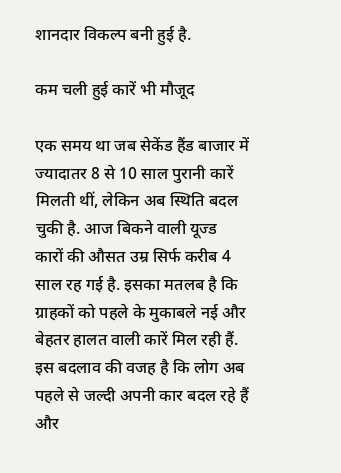शानदार विकल्प बनी हुई है.

कम चली हुई कारें भी मौजूद

एक समय था जब सेकेंड हैंड बाजार में ज्यादातर 8 से 10 साल पुरानी कारें मिलती थीं, लेकिन अब स्थिति बदल चुकी है. आज बिकने वाली यूज्ड कारों की औसत उम्र सिर्फ करीब 4 साल रह गई है. इसका मतलब है कि ग्राहकों को पहले के मुकाबले नई और बेहतर हालत वाली कारें मिल रही हैं. इस बदलाव की वजह है कि लोग अब पहले से जल्दी अपनी कार बदल रहे हैं और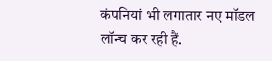कंपनियां भी लगातार नए मॉडल लॉन्च कर रही हैं.